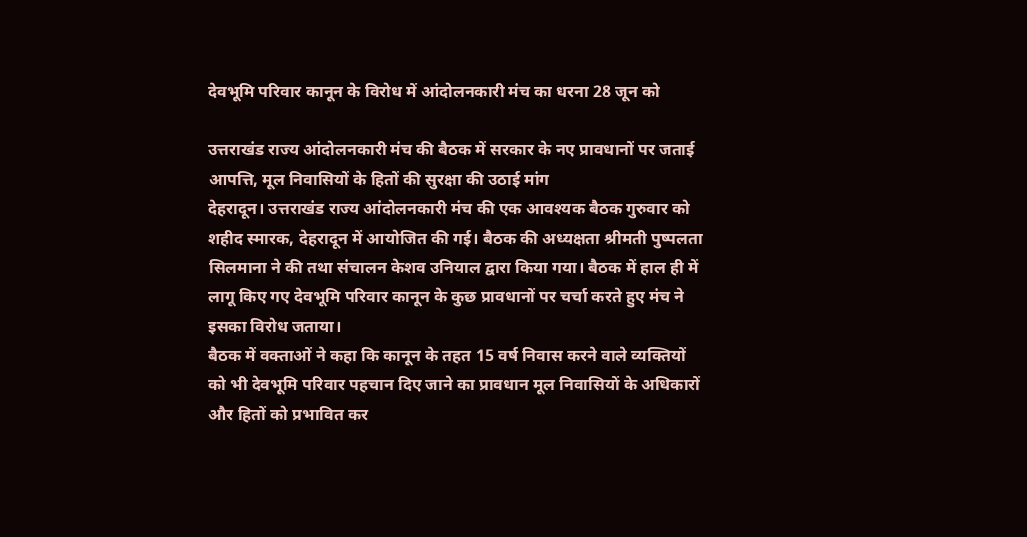देवभूमि परिवार कानून के विरोध में आंदोलनकारी मंच का धरना 28 जून को

उत्तराखंड राज्य आंदोलनकारी मंच की बैठक में सरकार के नए प्रावधानों पर जताई आपत्ति, मूल निवासियों के हितों की सुरक्षा की उठाई मांग
देहरादून। उत्तराखंड राज्य आंदोलनकारी मंच की एक आवश्यक बैठक गुरुवार को शहीद स्मारक, देहरादून में आयोजित की गई। बैठक की अध्यक्षता श्रीमती पुष्पलता सिलमाना ने की तथा संचालन केशव उनियाल द्वारा किया गया। बैठक में हाल ही में लागू किए गए देवभूमि परिवार कानून के कुछ प्रावधानों पर चर्चा करते हुए मंच ने इसका विरोध जताया।
बैठक में वक्ताओं ने कहा कि कानून के तहत 15 वर्ष निवास करने वाले व्यक्तियों को भी देवभूमि परिवार पहचान दिए जाने का प्रावधान मूल निवासियों के अधिकारों और हितों को प्रभावित कर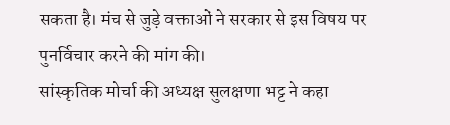सकता है। मंच से जुड़े वक्ताओं ने सरकार से इस विषय पर पुनर्विचार करने की मांग की।
सांस्कृतिक मोर्चा की अध्यक्ष सुलक्षणा भट्ट ने कहा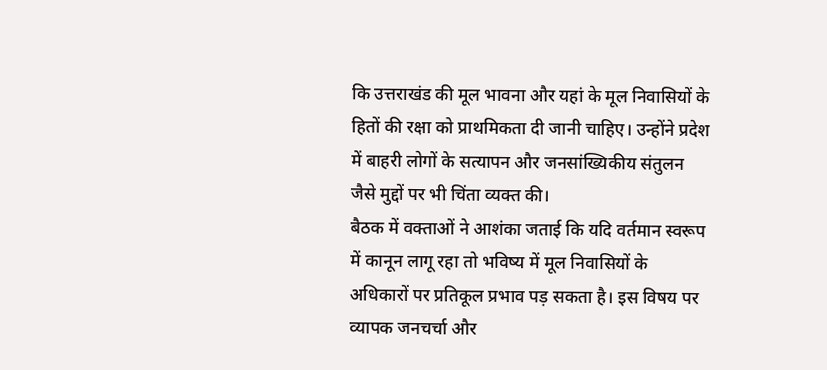कि उत्तराखंड की मूल भावना और यहां के मूल निवासियों के हितों की रक्षा को प्राथमिकता दी जानी चाहिए। उन्होंने प्रदेश में बाहरी लोगों के सत्यापन और जनसांख्यिकीय संतुलन जैसे मुद्दों पर भी चिंता व्यक्त की।
बैठक में वक्ताओं ने आशंका जताई कि यदि वर्तमान स्वरूप में कानून लागू रहा तो भविष्य में मूल निवासियों के अधिकारों पर प्रतिकूल प्रभाव पड़ सकता है। इस विषय पर व्यापक जनचर्चा और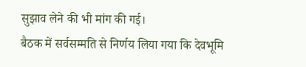सुझाव लेने की भी मांग की गई।
बैठक में सर्वसम्मति से निर्णय लिया गया कि देवभूमि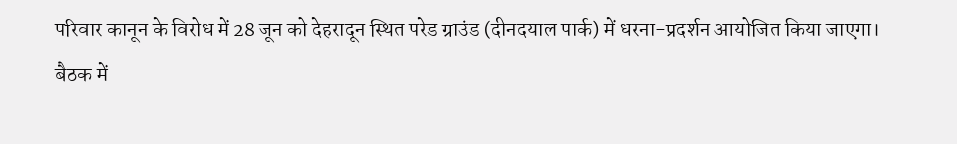परिवार कानून के विरोध में 28 जून को देहरादून स्थित परेड ग्राउंड (दीनदयाल पार्क) में धरना-प्रदर्शन आयोजित किया जाएगा।
बैठक में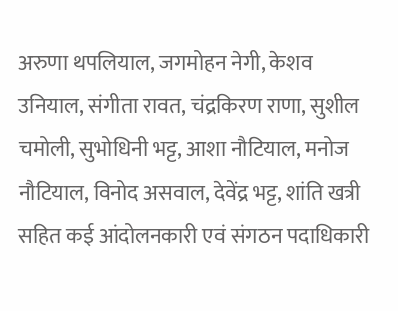अरुणा थपलियाल, जगमोहन नेगी, केशव उनियाल, संगीता रावत, चंद्रकिरण राणा, सुशील चमोली, सुभोधिनी भट्ट, आशा नौटियाल, मनोज नौटियाल, विनोद असवाल, देवेंद्र भट्ट, शांति खत्री सहित कई आंदोलनकारी एवं संगठन पदाधिकारी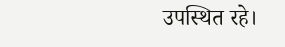उपस्थित रहे।